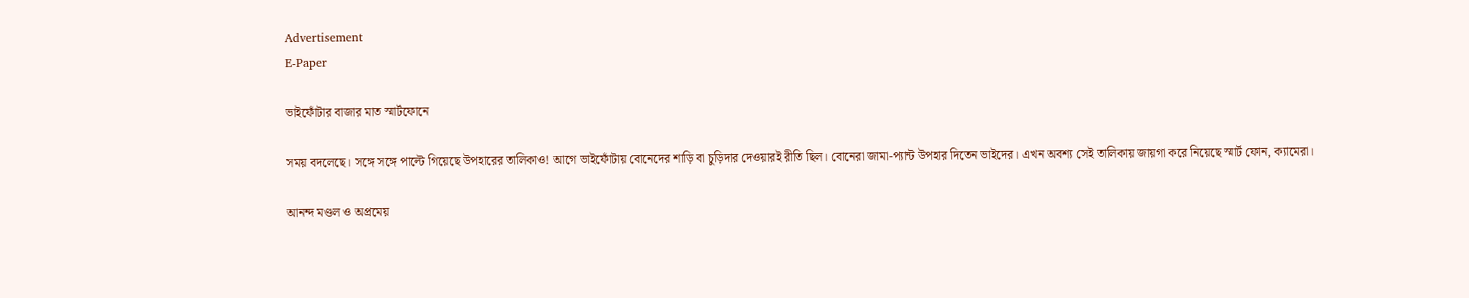Advertisement
E-Paper

ভাইফোঁটার বাজার মাত স্মার্টফোনে

সময় বদলেছে। সঙ্গে সঙ্গে পাল্টে গিয়েছে উপহারের তালিকাও! আগে ভাইফোঁটায় বোনেদের শাড়ি বা চুড়িদার দেওয়ারই রীতি ছিল। বোনেরা জামা-প্যান্ট উপহার দিতেন ভাইদের। এখন অবশ্য সেই তালিকায় জায়গা করে নিয়েছে স্মার্ট ফোন, ক্যামেরা।

আনন্দ মণ্ডল ও অপ্রমেয়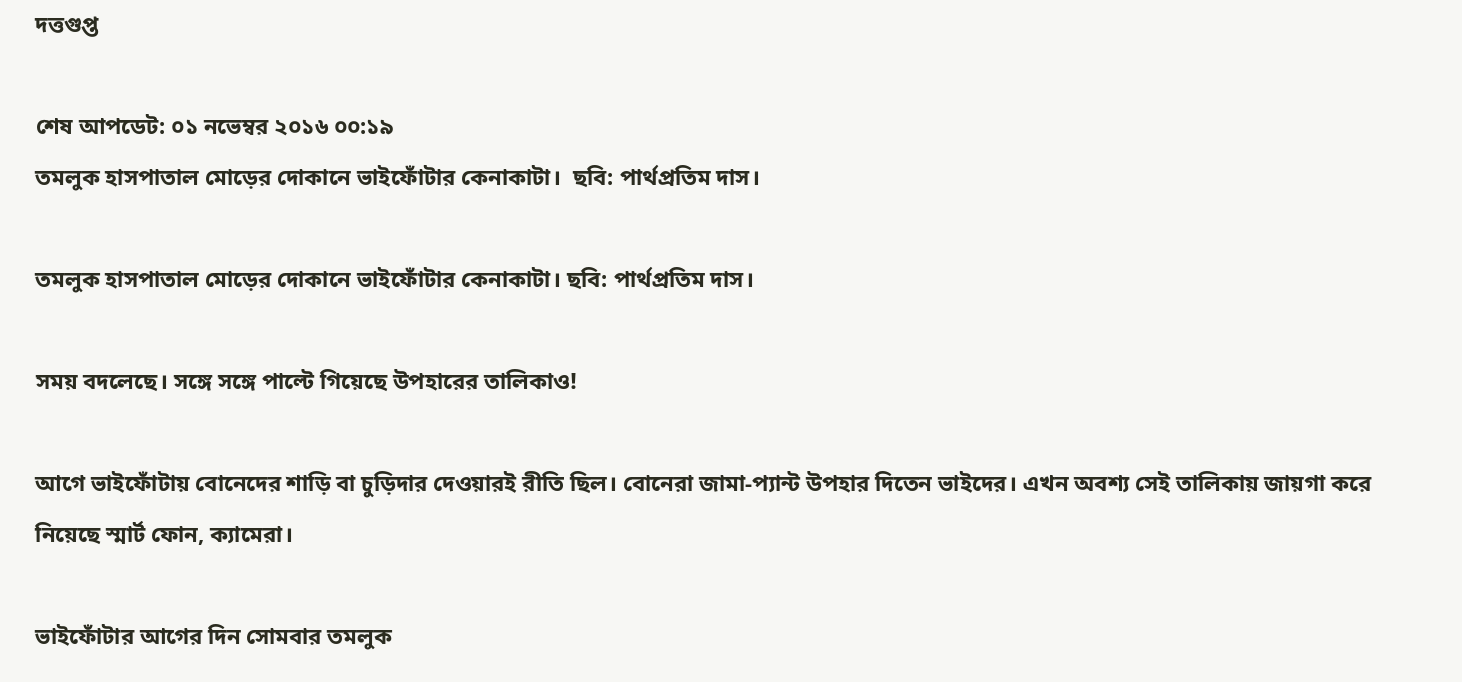দত্তগুপ্ত

শেষ আপডেট: ০১ নভেম্বর ২০১৬ ০০:১৯
তমলুক হাসপাতাল মোড়ের দোকানে ভাইফোঁটার কেনাকাটা।  ছবি: পার্থপ্রতিম দাস।

তমলুক হাসপাতাল মোড়ের দোকানে ভাইফোঁটার কেনাকাটা। ছবি: পার্থপ্রতিম দাস।

সময় বদলেছে। সঙ্গে সঙ্গে পাল্টে গিয়েছে উপহারের তালিকাও!

আগে ভাইফোঁটায় বোনেদের শাড়ি বা চুড়িদার দেওয়ারই রীতি ছিল। বোনেরা জামা-প্যান্ট উপহার দিতেন ভাইদের। এখন অবশ্য সেই তালিকায় জায়গা করে নিয়েছে স্মার্ট ফোন, ক্যামেরা।

ভাইফোঁটার আগের দিন সোমবার তমলুক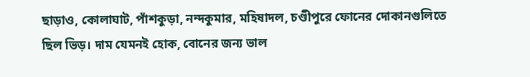ছাড়াও, কোলাঘাট, পাঁশকুড়া, নন্দকুমার, মহিষাদল, চণ্ডীপুরে ফোনের দোকানগুলিতে ছিল ভিড়। দাম যেমনই হোক, বোনের জন্য ভাল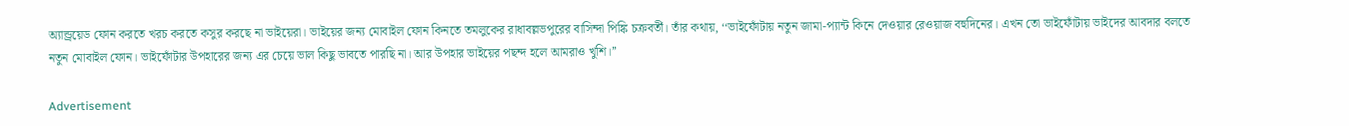অ্যান্ড্রয়েড ফোন করতে খরচ করতে কসুর করছে না ভাইয়েরা। ভাইয়ের জন্য মোবাইল ফোন কিনতে তমলুকের রাধাবল্লভপুরের বাসিন্দা পিঙ্কি চক্রবর্তী। তাঁর কথায়, ‘‘ভাইফোঁটায় নতুন জামা-প্যান্ট কিনে দেওয়ার রেওয়াজ বহুদিনের। এখন তো ভাইফোঁটায় ভাইদের আবদার বলতে নতুন মোবাইল ফোন। ভাইফোঁটার উপহারের জন্য এর চেয়ে ভাল কিছু ভাবতে পারছি না। আর উপহার ভাইয়ের পছন্দ হলে আমরাও খুশি।’’

Advertisement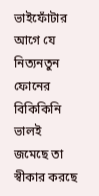ভাইফোঁটার আগে যে নিত্যনতুন ফোনের বিকিকিনি ভালই জমেছে তা স্বীকার করছে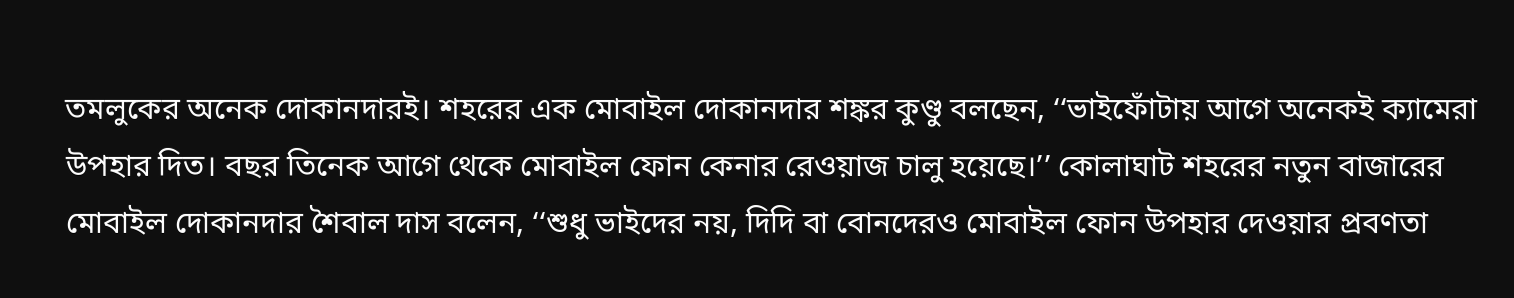তমলুকের অনেক দোকানদারই। শহরের এক মোবাইল দোকানদার শঙ্কর কুণ্ডু বলছেন, ‘‘ভাইফোঁটায় আগে অনেকই ক্যামেরা উপহার দিত। বছর তিনেক আগে থেকে মোবাইল ফোন কেনার রেওয়াজ চালু হয়েছে।’’ কোলাঘাট শহরের নতুন বাজারের মোবাইল দোকানদার শৈবাল দাস বলেন, ‘‘শুধু ভাইদের নয়, দিদি বা বোনদেরও মোবাইল ফোন উপহার দেওয়ার প্রবণতা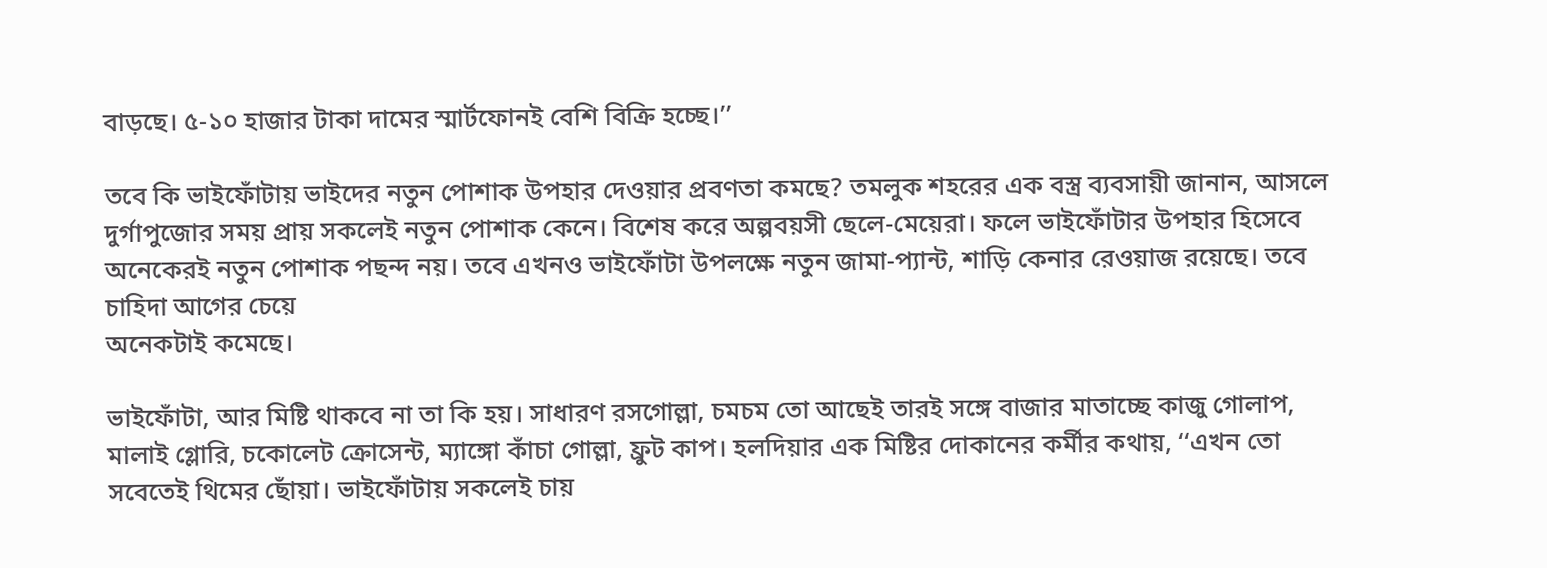বাড়ছে। ৫-১০ হাজার টাকা দামের স্মার্টফোনই বেশি বিক্রি হচ্ছে।’’

তবে কি ভাইফোঁটায় ভাইদের নতুন পোশাক উপহার দেওয়ার প্রবণতা কমছে? তমলুক শহরের এক বস্ত্র ব্যবসায়ী জানান, আসলে দুর্গাপুজোর সময় প্রায় সকলেই নতুন পোশাক কেনে। বিশেষ করে অল্পবয়সী ছেলে-মেয়েরা। ফলে ভাইফোঁটার উপহার হিসেবে অনেকেরই নতুন পোশাক পছন্দ নয়। তবে এখনও ভাইফোঁটা উপলক্ষে নতুন জামা-প্যান্ট, শাড়ি কেনার রেওয়াজ রয়েছে। তবে চাহিদা আগের চেয়ে
অনেকটাই কমেছে।

ভাইফোঁটা, আর মিষ্টি থাকবে না তা কি হয়। সাধারণ রসগোল্লা, চমচম তো আছেই তারই সঙ্গে বাজার মাতাচ্ছে কাজু গোলাপ, মালাই গ্লোরি, চকোলেট ক্রোসেন্ট, ম্যাঙ্গো কাঁচা গোল্লা, ফ্রুট কাপ। হলদিয়ার এক মিষ্টির দোকানের কর্মীর কথায়, ‘‘এখন তো সবেতেই থিমের ছোঁয়া। ভাইফোঁটায় সকলেই চায়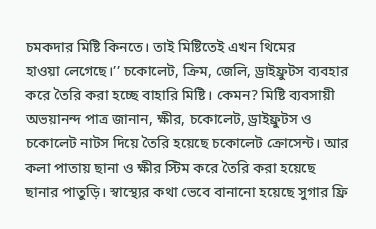চমকদার মিষ্টি কিনতে। তাই মিষ্টিতেই এখন থিমের
হাওয়া লেগেছে।’’ চকোলেট, ক্রিম, জেলি, ড্রাইফ্রুটস ব্যবহার করে তৈরি করা হচ্ছে বাহারি মিষ্টি। কেমন? মিষ্টি ব্যবসায়ী অভয়ানন্দ পাত্র জানান, ক্ষীর, চকোলেট, ড্রাইফ্রুটস ও চকোলেট নাটস দিয়ে তৈরি হয়েছে চকোলেট ক্রোসেন্ট। আর কলা পাতায় ছানা ও ক্ষীর স্টিম করে তৈরি করা হয়েছে ছানার পাতুড়ি। স্বাস্থ্যের কথা ভেবে বানানো হয়েছে সুগার ফ্রি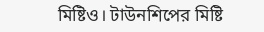মিষ্টিও। টাউনশিপের মিষ্টি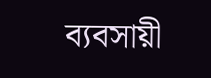ব্যবসায়ী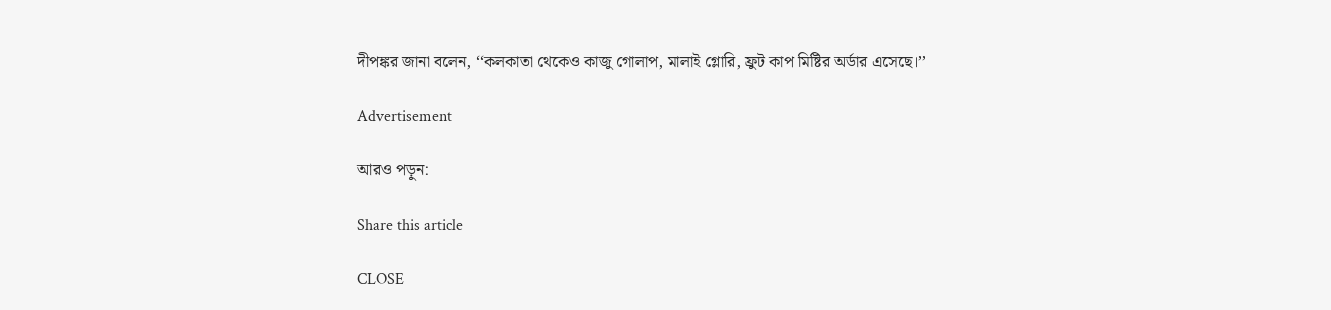দীপঙ্কর জানা বলেন, ‘‘কলকাতা থেকেও কাজু গোলাপ, মালাই গ্লোরি, ফ্রুট কাপ মিষ্টির অর্ডার এসেছে।’’

Advertisement

আরও পড়ুন:

Share this article

CLOSE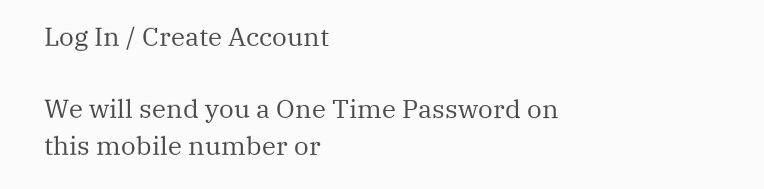Log In / Create Account

We will send you a One Time Password on this mobile number or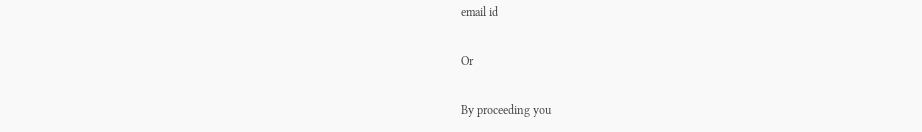email id

Or

By proceeding you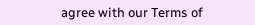agree with our Terms of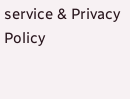service & Privacy Policy